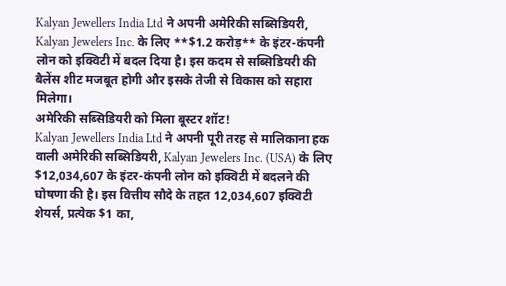Kalyan Jewellers India Ltd ने अपनी अमेरिकी सब्सिडियरी, Kalyan Jewelers Inc. के लिए **$1.2 करोड़** के इंटर-कंपनी लोन को इक्विटी में बदल दिया है। इस कदम से सब्सिडियरी की बैलेंस शीट मजबूत होगी और इसके तेजी से विकास को सहारा मिलेगा।
अमेरिकी सब्सिडियरी को मिला बूस्टर शॉट!
Kalyan Jewellers India Ltd ने अपनी पूरी तरह से मालिकाना हक वाली अमेरिकी सब्सिडियरी, Kalyan Jewelers Inc. (USA) के लिए $12,034,607 के इंटर-कंपनी लोन को इक्विटी में बदलने की घोषणा की है। इस वित्तीय सौदे के तहत 12,034,607 इक्विटी शेयर्स, प्रत्येक $1 का,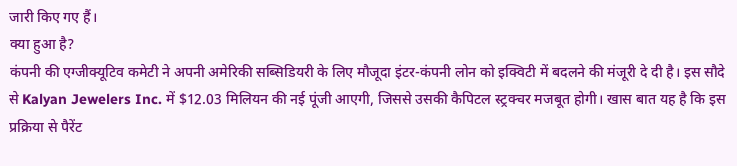जारी किए गए हैं।
क्या हुआ है?
कंपनी की एग्जीक्यूटिव कमेटी ने अपनी अमेरिकी सब्सिडियरी के लिए मौजूदा इंटर-कंपनी लोन को इक्विटी में बदलने की मंजूरी दे दी है। इस सौदे से Kalyan Jewelers Inc. में $12.03 मिलियन की नई पूंजी आएगी, जिससे उसकी कैपिटल स्ट्रक्चर मजबूत होगी। खास बात यह है कि इस प्रक्रिया से पैरेंट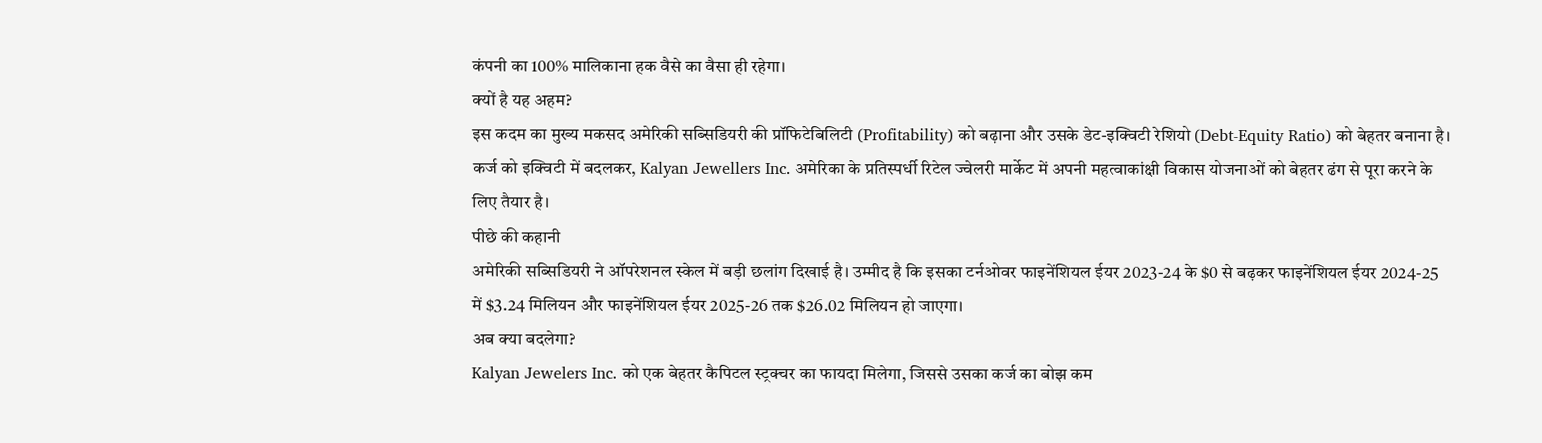कंपनी का 100% मालिकाना हक वैसे का वैसा ही रहेगा।
क्यों है यह अहम?
इस कदम का मुख्य मकसद अमेरिकी सब्सिडियरी की प्रॉफिटेबिलिटी (Profitability) को बढ़ाना और उसके डेट-इक्विटी रेशियो (Debt-Equity Ratio) को बेहतर बनाना है। कर्ज को इक्विटी में बदलकर, Kalyan Jewellers Inc. अमेरिका के प्रतिस्पर्धी रिटेल ज्वेलरी मार्केट में अपनी महत्वाकांक्षी विकास योजनाओं को बेहतर ढंग से पूरा करने के लिए तैयार है।
पीछे की कहानी
अमेरिकी सब्सिडियरी ने ऑपरेशनल स्केल में बड़ी छलांग दिखाई है। उम्मीद है कि इसका टर्नओवर फाइनेंशियल ईयर 2023-24 के $0 से बढ़कर फाइनेंशियल ईयर 2024-25 में $3.24 मिलियन और फाइनेंशियल ईयर 2025-26 तक $26.02 मिलियन हो जाएगा।
अब क्या बदलेगा?
Kalyan Jewelers Inc. को एक बेहतर कैपिटल स्ट्रक्चर का फायदा मिलेगा, जिससे उसका कर्ज का बोझ कम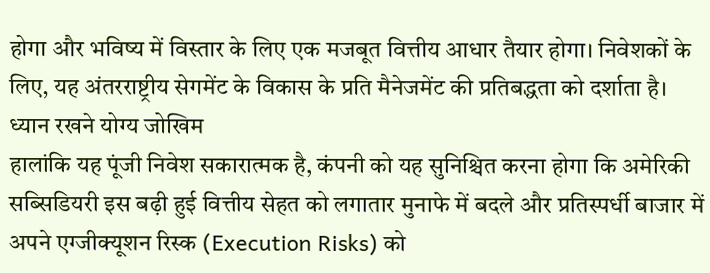होगा और भविष्य में विस्तार के लिए एक मजबूत वित्तीय आधार तैयार होगा। निवेशकों के लिए, यह अंतरराष्ट्रीय सेगमेंट के विकास के प्रति मैनेजमेंट की प्रतिबद्धता को दर्शाता है।
ध्यान रखने योग्य जोखिम
हालांकि यह पूंजी निवेश सकारात्मक है, कंपनी को यह सुनिश्चित करना होगा कि अमेरिकी सब्सिडियरी इस बढ़ी हुई वित्तीय सेहत को लगातार मुनाफे में बदले और प्रतिस्पर्धी बाजार में अपने एग्जीक्यूशन रिस्क (Execution Risks) को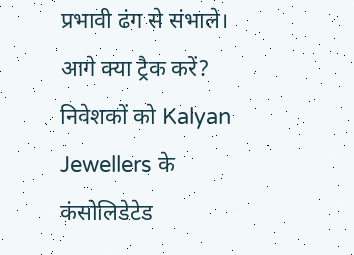प्रभावी ढंग से संभाले।
आगे क्या ट्रैक करें?
निवेशकों को Kalyan Jewellers के कंसोलिडेटेड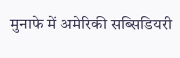मुनाफे में अमेरिकी सब्सिडियरी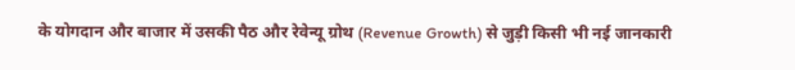के योगदान और बाजार में उसकी पैठ और रेवेन्यू ग्रोथ (Revenue Growth) से जुड़ी किसी भी नई जानकारी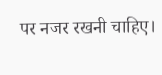पर नजर रखनी चाहिए।